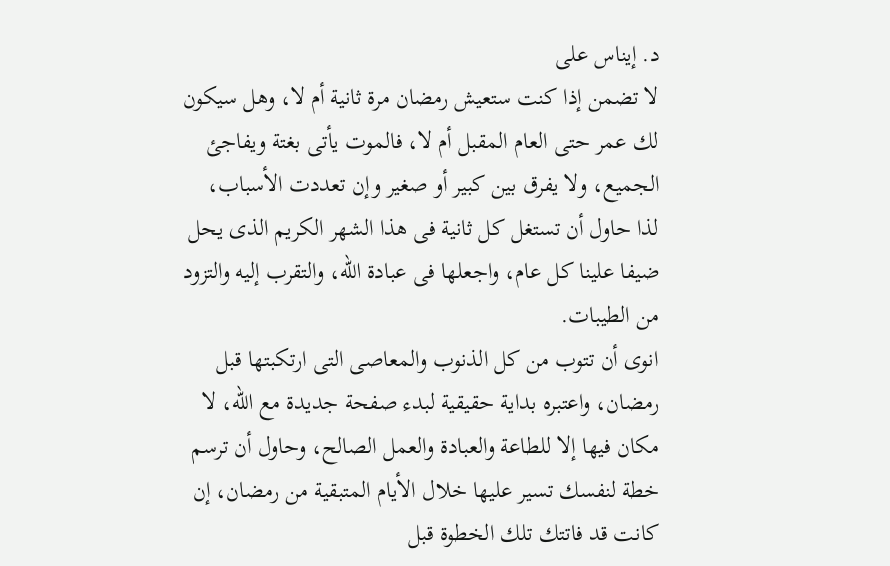د. إيناس على
لا تضمن إذا كنت ستعيش رمضان مرة ثانية أم لا، وهل سيكون لك عمر حتى العام المقبل أم لا، فالموت يأتى بغتة ويفاجئ الجميع، ولا يفرق بين كبير أو صغير وإن تعددت الأسباب، لذا حاول أن تستغل كل ثانية فى هذا الشهر الكريم الذى يحل ضيفا علينا كل عام، واجعلها فى عبادة الله، والتقرب إليه والتزود من الطيبات.
انوى أن تتوب من كل الذنوب والمعاصى التى ارتكبتها قبل رمضان، واعتبره بداية حقيقية لبدء صفحة جديدة مع الله، لا مكان فيها إلا للطاعة والعبادة والعمل الصالح، وحاول أن ترسم خطة لنفسك تسير عليها خلال الأيام المتبقية من رمضان، إن كانت قد فاتتك تلك الخطوة قبل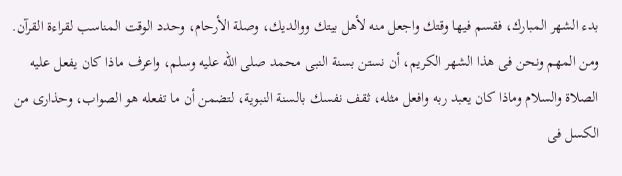بدء الشهر المبارك، فقسم فيها وقتك واجعل منه لأهل بيتك ووالديك، وصلة الأرحام، وحدد الوقت المناسب لقراءة القرآن.
ومن المهم ونحن فى هذا الشهر الكريم، أن نستن بسنة النبى محمد صلى الله عليه وسلم، واعرف ماذا كان يفعل عليه الصلاة والسلام وماذا كان يعبد ربه وافعل مثله، ثقف نفسك بالسنة النبوية، لتضمن أن ما تفعله هو الصواب، وحذارى من الكسل فى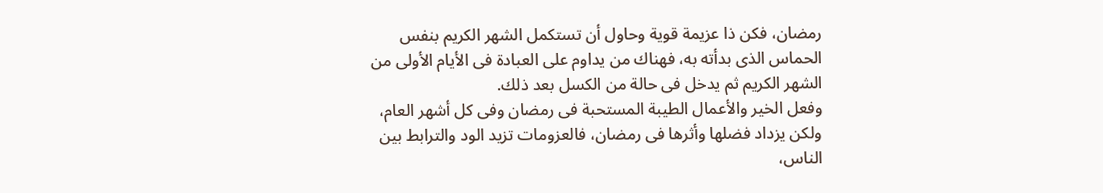رمضان، فكن ذا عزيمة قوية وحاول أن تستكمل الشهر الكريم بنفس الحماس الذى بدأته به، فهناك من يداوم على العبادة فى الأيام الأولى من الشهر الكريم ثم يدخل فى حالة من الكسل بعد ذلك.
وفعل الخير والأعمال الطيبة المستحبة فى رمضان وفى كل أشهر العام، ولكن يزداد فضلها وأثرها فى رمضان، فالعزومات تزيد الود والترابط بين الناس،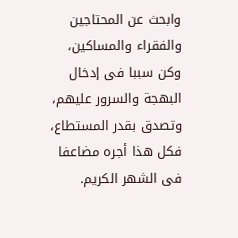وابحث عن المحتاجين والفقراء والمساكين، وكن سببا فى إدخال البهجة والسرور عليهم، وتصدق بقدر المستطاع، فكل هذا أجره مضاعفا فى الشهر الكريم.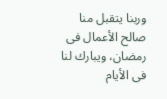وربنا يتقبل منا صالح الأعمال فى رمضان، ويبارك لنا فى الأيام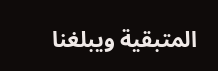المتبقية ويبلغنا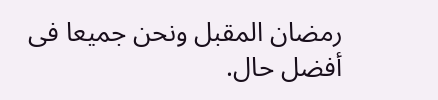رمضان المقبل ونحن جميعا فى أفضل حال.